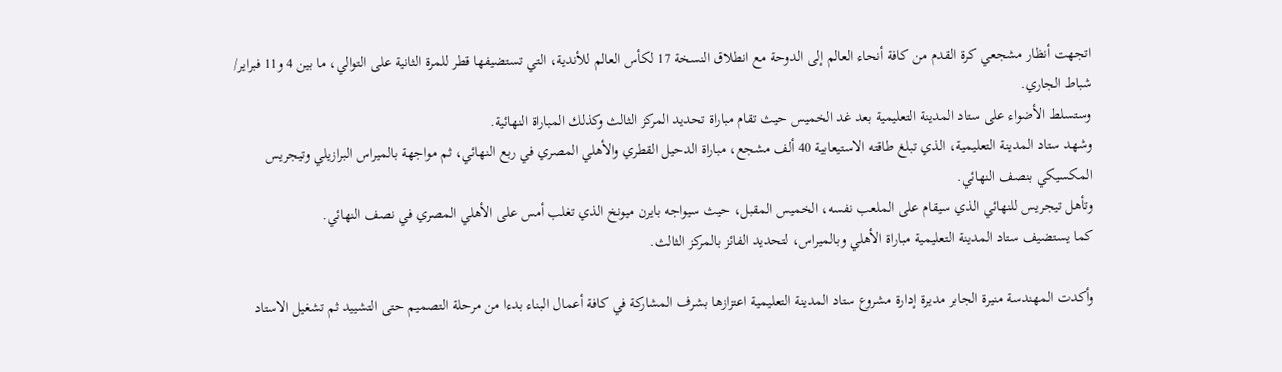اتجهت أنظار مشجعي كرة القدم من كافة أنحاء العالم إلى الدوحة مع انطلاق النسخة 17 لكأس العالم للأندية، التي تستضيفها قطر للمرة الثانية على التوالي، ما بين 4 و11 فبراير/ شباط الجاري.
وستسلط الأضواء على ستاد المدينة التعليمية بعد غد الخميس حيث تقام مباراة تحديد المركز الثالث وكذلك المباراة النهائية.
وشهد ستاد المدينة التعليمية، الذي تبلغ طاقته الاستيعابية 40 ألف مشجع، مباراة الدحيل القطري والأهلي المصري في ربع النهائي، ثم مواجهة بالميراس البرازيلي وتيجريس المكسيكي بنصف النهائي.
وتأهل تيجريس للنهائي الذي سيقام على الملعب نفسه، الخميس المقبل، حيث سيواجه بايرن ميونخ الذي تغلب أمس على الأهلي المصري في نصف النهائي.
كما يستضيف ستاد المدينة التعليمية مباراة الأهلي وبالميراس، لتحديد الفائز بالمركز الثالث.

وأكدت المهندسة منيرة الجابر مديرة إدارة مشروع ستاد المدينة التعليمية اعتزازها بشرف المشاركة في كافة أعمال البناء بدءا من مرحلة التصميم حتى التشييد ثم تشغيل الاستاد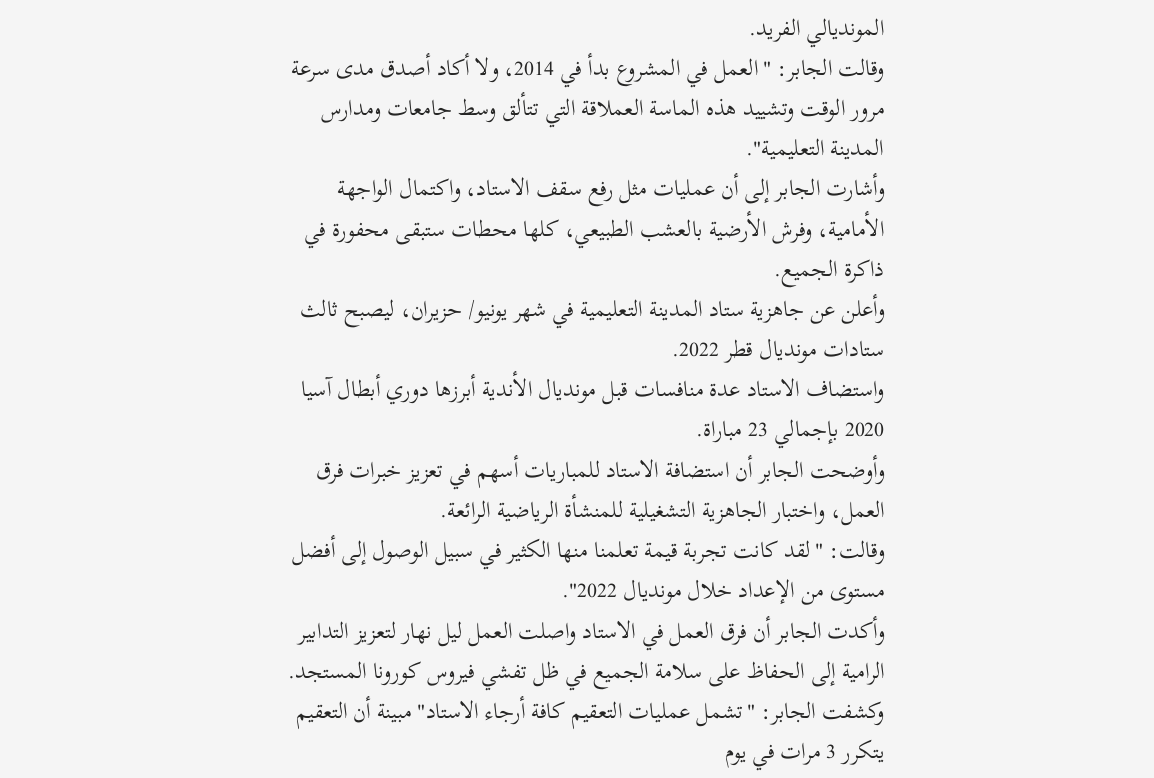المونديالي الفريد.
وقالت الجابر: "العمل في المشروع بدأ في 2014، ولا أكاد أصدق مدى سرعة مرور الوقت وتشييد هذه الماسة العملاقة التي تتألق وسط جامعات ومدارس المدينة التعليمية".
وأشارت الجابر إلى أن عمليات مثل رفع سقف الاستاد، واكتمال الواجهة الأمامية، وفرش الأرضية بالعشب الطبيعي، كلها محطات ستبقى محفورة في ذاكرة الجميع.
وأعلن عن جاهزية ستاد المدينة التعليمية في شهر يونيو/ حزيران، ليصبح ثالث ستادات مونديال قطر 2022.
واستضاف الاستاد عدة منافسات قبل مونديال الأندية أبرزها دوري أبطال آسيا 2020 بإجمالي 23 مباراة.
وأوضحت الجابر أن استضافة الاستاد للمباريات أسهم في تعزيز خبرات فرق العمل، واختبار الجاهزية التشغيلية للمنشأة الرياضية الرائعة.
وقالت: "لقد كانت تجربة قيمة تعلمنا منها الكثير في سبيل الوصول إلى أفضل مستوى من الإعداد خلال مونديال 2022".
وأكدت الجابر أن فرق العمل في الاستاد واصلت العمل ليل نهار لتعزيز التدابير الرامية إلى الحفاظ على سلامة الجميع في ظل تفشي فيروس كورونا المستجد.
وكشفت الجابر: "تشمل عمليات التعقيم كافة أرجاء الاستاد" مبينة أن التعقيم يتكرر 3 مرات في يوم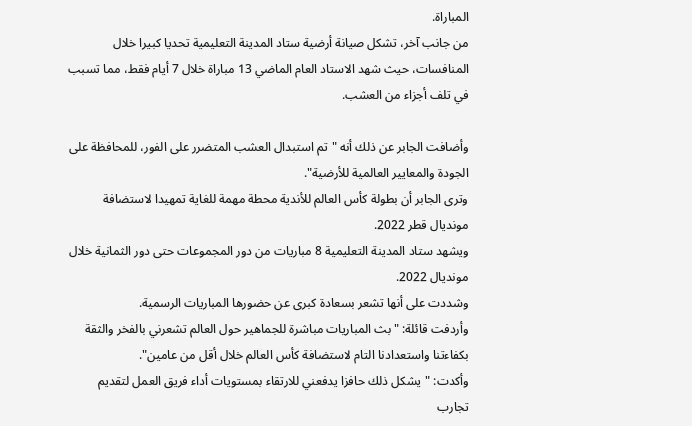المباراة.
من جانب آخر، تشكل صيانة أرضية ستاد المدينة التعليمية تحديا كبيرا خلال المنافسات، حيث شهد الاستاد العام الماضي 13 مباراة خلال 7 أيام فقط، مما تسبب في تلف أجزاء من العشب.

وأضافت الجابر عن ذلك أنه "تم استبدال العشب المتضرر على الفور، للمحافظة على الجودة والمعايير العالمية للأرضية".
وترى الجابر أن بطولة كأس العالم للأندية محطة مهمة للغاية تمهيدا لاستضافة مونديال قطر 2022.
ويشهد ستاد المدينة التعليمية 8 مباريات من دور المجموعات حتى دور الثمانية خلال مونديال 2022.
وشددت على أنها تشعر بسعادة كبرى عن حضورها المباريات الرسمية.
وأردفت قائلة: "بث المباريات مباشرة للجماهير حول العالم تشعرني بالفخر والثقة بكفاءتنا واستعدادنا التام لاستضافة كأس العالم خلال أقل من عامين".
وأكدت: "يشكل ذلك حافزا يدفعني للارتقاء بمستويات أداء فريق العمل لتقديم تجارب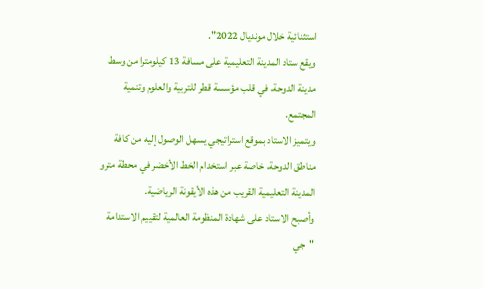استثنائية خلال مونديال 2022".
ويقع ستاد المدينة التعليمية على مسافة 13 كيلومترا من وسط مدينة الدوحة، في قلب مؤسسة قطر للتربية والعلوم وتنمية المجتمع.
ويتميز الاستاد بموقع استراتيجي يسهل الوصول إليه من كافة مناطق الدوحة، خاصة عبر استخدام الخط الأخضر في محطة مترو المدينة التعليمية القريب من هذه الأيقونة الرياضية.
وأصبح الاستاد على شهادة المنظومة العالمية لتقييم الاستدامة "جي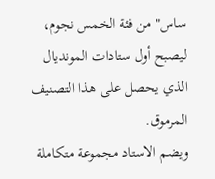ساس" من فئة الخمس نجوم، ليصبح أول ستادات المونديال الذي يحصل على هذا التصنيف المرموق.
ويضم الاستاد مجموعة متكاملة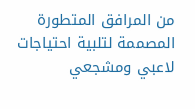من المرافق المتطورة المصممة لتلبية احتياجات لاعبي ومشجعي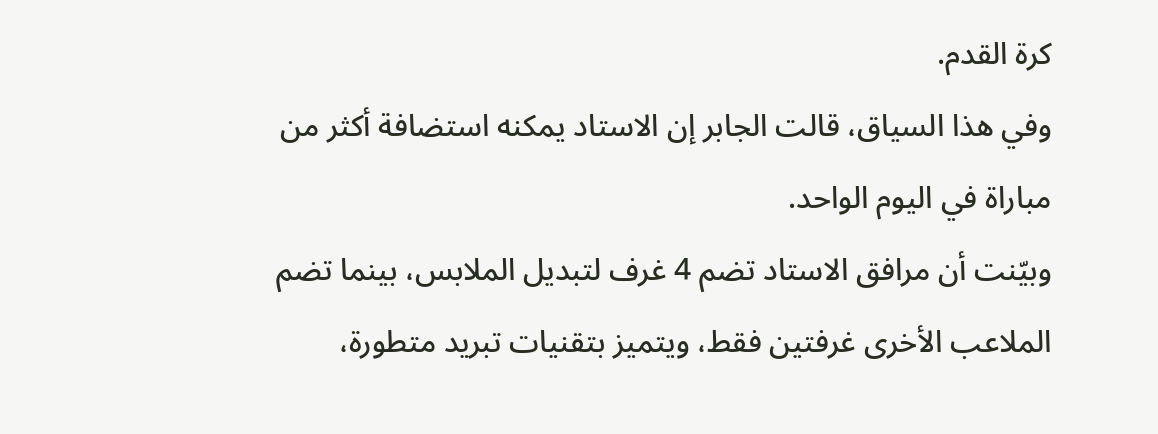كرة القدم.
وفي هذا السياق، قالت الجابر إن الاستاد يمكنه استضافة أكثر من مباراة في اليوم الواحد.
وبيّنت أن مرافق الاستاد تضم 4 غرف لتبديل الملابس، بينما تضم الملاعب الأخرى غرفتين فقط، ويتميز بتقنيات تبريد متطورة،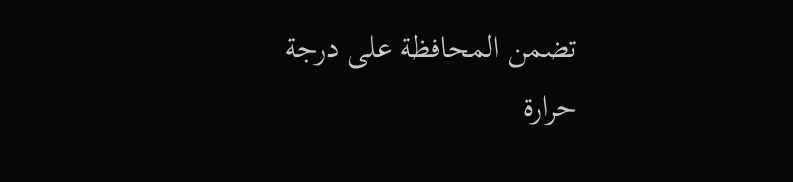تضمن المحافظة على درجة حرارة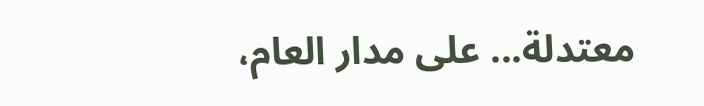معتدلة... على مدار العام،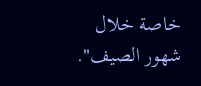خاصة خلال شهور الصيف".